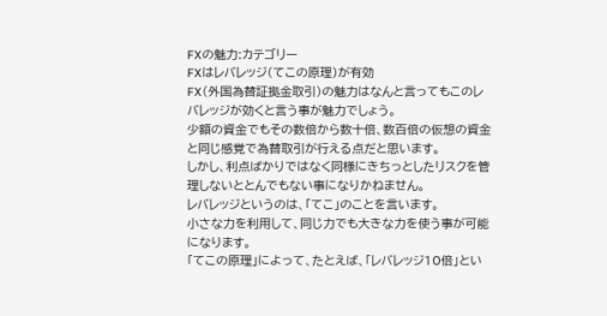FXの魅力:カテゴリー
FXはレバレッジ(てこの原理)が有効
FX(外国為替証拠金取引)の魅力はなんと言ってもこのレバレッジが効くと言う事が魅力でしょう。
少額の資金でもその数倍から数十倍、数百倍の仮想の資金と同じ感覚で為替取引が行える点だと思います。
しかし、利点ばかりではなく同様にきちっとしたリスクを管理しないととんでもない事になりかねません。
レバレッジというのは、「てこ」のことを言います。
小さな力を利用して、同じ力でも大きな力を使う事が可能になります。
「てこの原理」によって、たとえば、「レバレッジ10倍」とい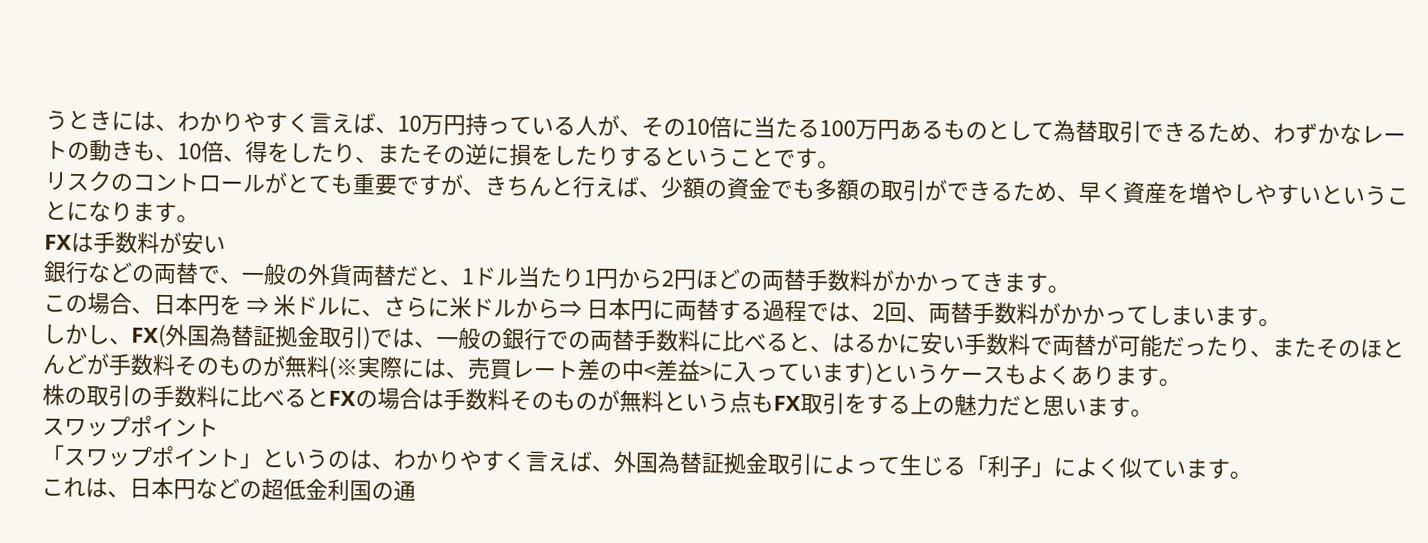うときには、わかりやすく言えば、10万円持っている人が、その10倍に当たる100万円あるものとして為替取引できるため、わずかなレートの動きも、10倍、得をしたり、またその逆に損をしたりするということです。
リスクのコントロールがとても重要ですが、きちんと行えば、少額の資金でも多額の取引ができるため、早く資産を増やしやすいということになります。
FXは手数料が安い
銀行などの両替で、一般の外貨両替だと、1ドル当たり1円から2円ほどの両替手数料がかかってきます。
この場合、日本円を ⇒ 米ドルに、さらに米ドルから⇒ 日本円に両替する過程では、2回、両替手数料がかかってしまいます。
しかし、FX(外国為替証拠金取引)では、一般の銀行での両替手数料に比べると、はるかに安い手数料で両替が可能だったり、またそのほとんどが手数料そのものが無料(※実際には、売買レート差の中<差益>に入っています)というケースもよくあります。
株の取引の手数料に比べるとFXの場合は手数料そのものが無料という点もFX取引をする上の魅力だと思います。
スワップポイント
「スワップポイント」というのは、わかりやすく言えば、外国為替証拠金取引によって生じる「利子」によく似ています。
これは、日本円などの超低金利国の通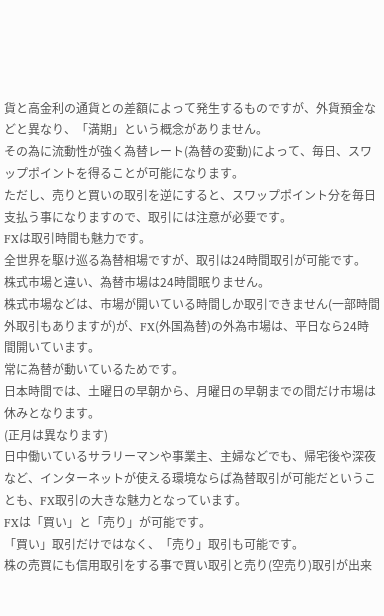貨と高金利の通貨との差額によって発生するものですが、外貨預金などと異なり、「満期」という概念がありません。
その為に流動性が強く為替レート(為替の変動)によって、毎日、スワップポイントを得ることが可能になります。
ただし、売りと買いの取引を逆にすると、スワップポイント分を毎日支払う事になりますので、取引には注意が必要です。
FXは取引時間も魅力です。
全世界を駆け巡る為替相場ですが、取引は24時間取引が可能です。
株式市場と違い、為替市場は24時間眠りません。
株式市場などは、市場が開いている時間しか取引できません(一部時間外取引もありますが)が、FX(外国為替)の外為市場は、平日なら24時間開いています。
常に為替が動いているためです。
日本時間では、土曜日の早朝から、月曜日の早朝までの間だけ市場は休みとなります。
(正月は異なります)
日中働いているサラリーマンや事業主、主婦などでも、帰宅後や深夜など、インターネットが使える環境ならば為替取引が可能だということも、FX取引の大きな魅力となっています。
FXは「買い」と「売り」が可能です。
「買い」取引だけではなく、「売り」取引も可能です。
株の売買にも信用取引をする事で買い取引と売り(空売り)取引が出来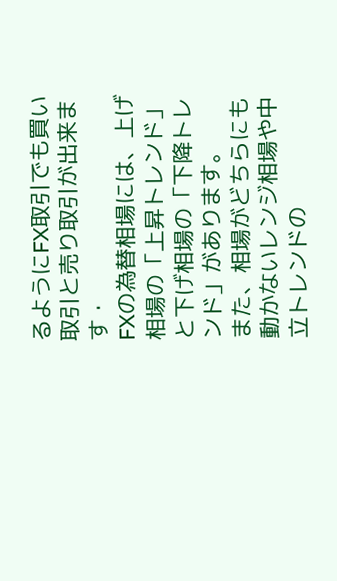るようにFX取引でも買い取引と売り取引が出来ます・
FXの為替相場には、上げ相場の「上昇トレンド」と下げ相場の「下降トレンド」があります。
また、相場がどちらにも動かないレンジ相場や中立トレンドの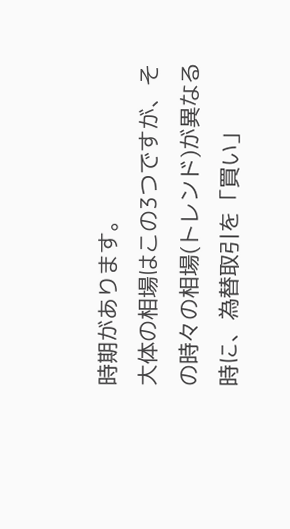時期があります。
大体の相場はこの3つですが、その時々の相場(トレンド)が異なる時に、為替取引を「買い」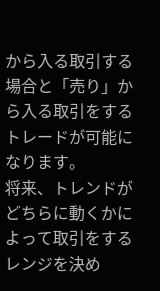から入る取引する場合と「売り」から入る取引をするトレードが可能になります。
将来、トレンドがどちらに動くかによって取引をするレンジを決め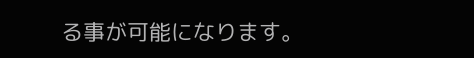る事が可能になります。